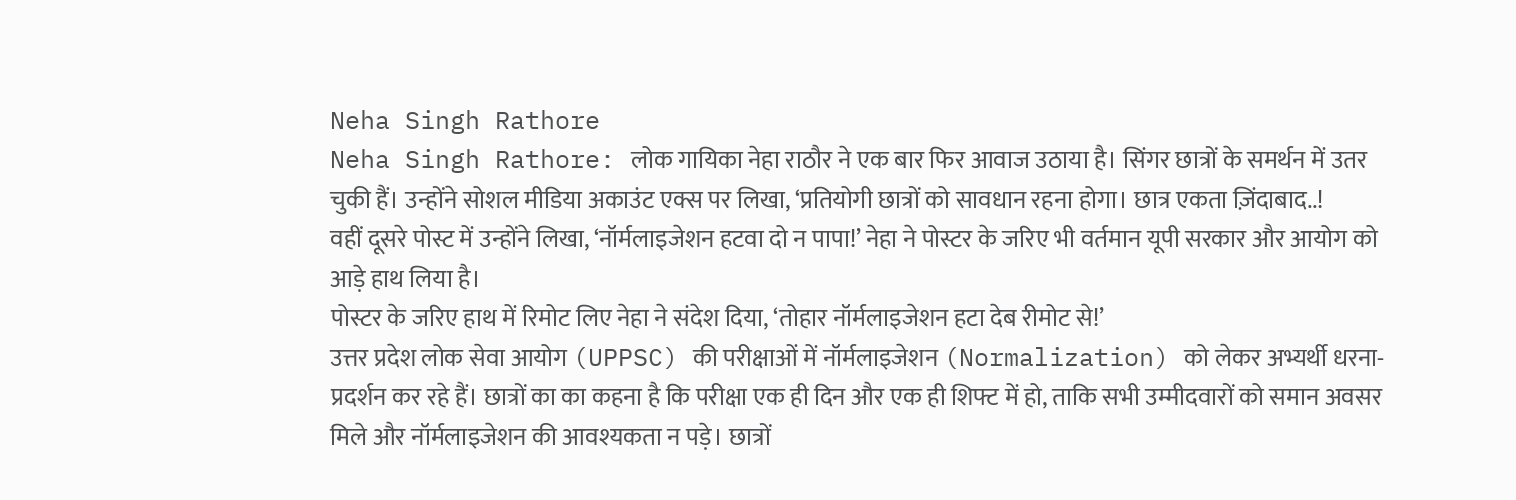Neha Singh Rathore
Neha Singh Rathore: लोक गायिका नेहा राठौर ने एक बार फिर आवाज उठाया है। सिंगर छात्रों के समर्थन में उतर चुकी हैं। उन्होंने सोशल मीडिया अकाउंट एक्स पर लिखा, ‘प्रतियोगी छात्रों को सावधान रहना होगा। छात्र एकता ज़िंदाबाद..!
वहीं दूसरे पोस्ट में उन्होंने लिखा, ‘नॉर्मलाइजेशन हटवा दो न पापा!’ नेहा ने पोस्टर के जरिए भी वर्तमान यूपी सरकार और आयोग को आड़े हाथ लिया है।
पोस्टर के जरिए हाथ में रिमोट लिए नेहा ने संदेश दिया, ‘तोहार नॉर्मलाइजेशन हटा देब रीमोट से!’
उत्तर प्रदेश लोक सेवा आयोग (UPPSC) की परीक्षाओं में नॉर्मलाइजेशन (Normalization) को लेकर अभ्यर्थी धरना-प्रदर्शन कर रहे हैं। छात्रों का का कहना है कि परीक्षा एक ही दिन और एक ही शिफ्ट में हो, ताकि सभी उम्मीदवारों को समान अवसर मिले और नॉर्मलाइजेशन की आवश्यकता न पड़े। छात्रों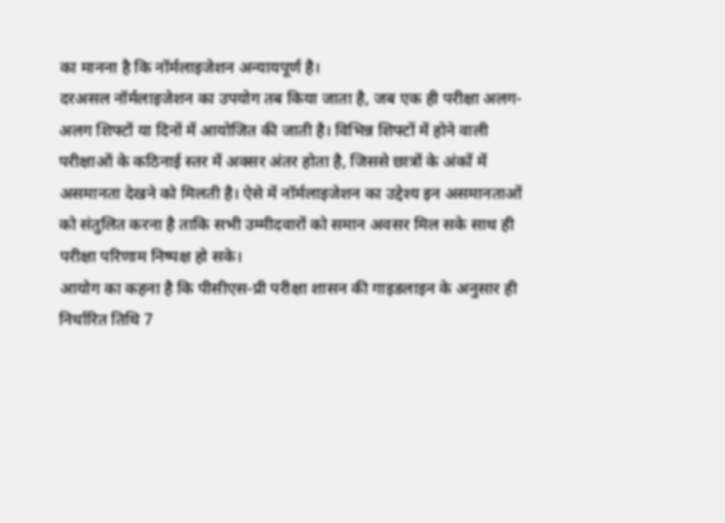का मानना है कि नॉर्मलाइजेशन अन्यायपूर्ण है।
दरअसल नॉर्मलाइजेशन का उपयोग तब किया जाता है, जब एक ही परीक्षा अलग-अलग शिफ्टों या दिनों में आयोजित की जाती है। विभिन्न शिफ्टों में होने वाली परीक्षाओं के कठिनाई स्तर में अक्सर अंतर होता है, जिससे छात्रों के अंकों में असमानता देखने को मिलती है। ऐसे में नॉर्मलाइजेशन का उद्देश्य इन असमानताओं को संतुलित करना है ताकि सभी उम्मीदवारों को समान अवसर मिल सके साथ ही परीक्षा परिणाम निष्पक्ष हो सके।
आयोग का कहना है कि पीसीएस-प्री परीक्षा शासन की गाइडलाइन के अनुसार ही निर्धारित तिथि 7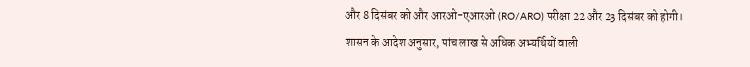और 8 दिसंबर को और आरओ-एआरओ (RO/ARO) परीक्षा 22 और 23 दिसंबर को होगी।
शासन के आदेश अनुसार, पांच लाख से अधिक अभ्यर्थियों वाली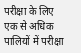परीक्षा के लिए एक से अधिक पालियों में परीक्षा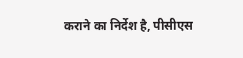कराने का निर्देश है, पीसीएस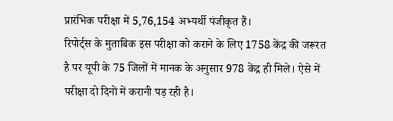प्रारंभिक परीक्षा में 5,76,154 अभ्यर्थी पंजीकृत हैं।
रिपोर्ट्स के मुताबिक इस परीक्षा को कराने के लिए 1758 केंद्र की जरूरत है पर यूपी के 75 जिलों में मानक के अनुसार 978 केंद्र ही मिले। ऐसे में परीक्षा दो दिनों में करानी पड़ रही है।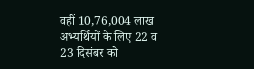वहीं 10,76,004 लाख अभ्यर्थियों के लिए 22 व 23 दिसंबर को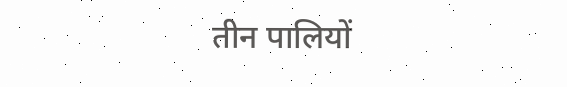तीन पालियों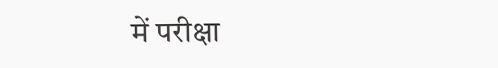में परीक्षा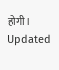होगी।
Updated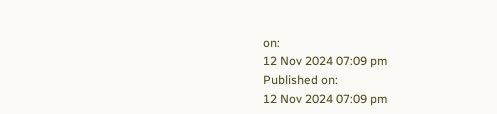on:
12 Nov 2024 07:09 pm
Published on:
12 Nov 2024 07:09 pm